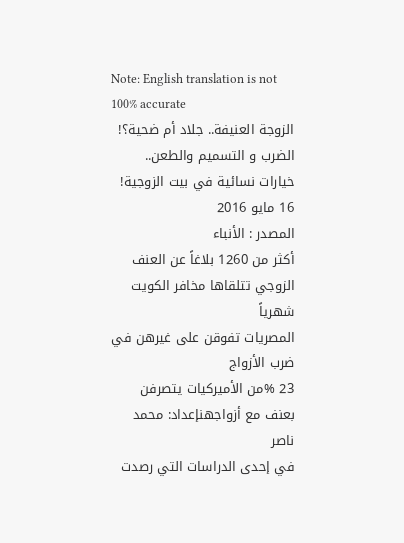Note: English translation is not 100% accurate
الزوجة العنيفة.. جلاد أم ضحية؟!
الضرب و التسميم والطعن.. خيارات نسائية في بيت الزوجية!
16 مايو 2016
المصدر : الأنباء
أكثر من 1260 بلاغاً عن العنف الزوجي تتلقاها مخافر الكويت شهرياً
المصريات تفوقن على غيرهن في ضرب الأزواج
23 %من الأميركيات يتصرفن بعنف مع أزواجهنإعداد: محمد ناصر
في إحدى الدراسات التي رصدت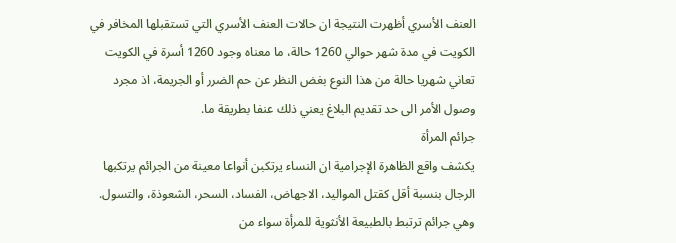العنف الأسري أظهرت النتيجة ان حالات العنف الأسري التي تستقبلها المخافر في الكويت في مدة شهر حوالي 1260 حالة، ما معناه وجود 1260 أسرة في الكويت تعاني شهريا حالة من هذا النوع بغض النظر عن حم الضرر أو الجريمة، اذ مجرد وصول الأمر الى حد تقديم البلاغ يعني ذلك عنفا بطريقة ما.
جرائم المرأة
يكشف واقع الظاهرة الإجرامية ان النساء يرتكبن أنواعا معينة من الجرائم يرتكبها الرجال بنسبة أقل كقتل المواليد، الاجهاض، الفساد، السحر، الشعوذة، والتسول.
وهي جرائم ترتبط بالطبيعة الأنثوية للمرأة سواء من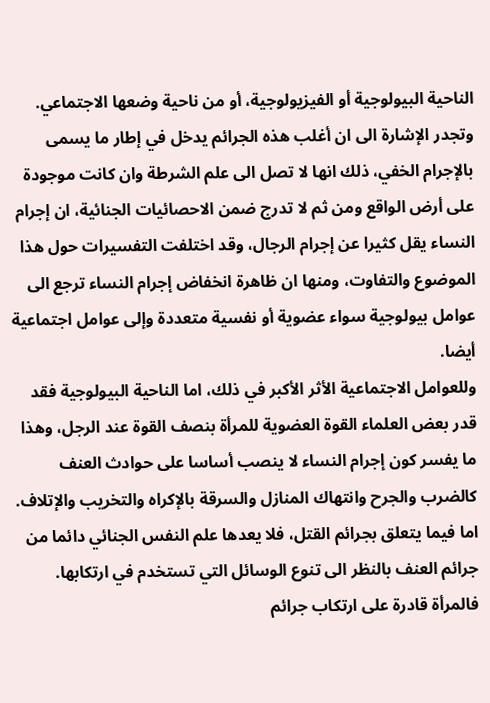الناحية البيولوجية أو الفيزيولوجية، أو من ناحية وضعها الاجتماعي.
وتجدر الإشارة الى ان أغلب هذه الجرائم يدخل في إطار ما يسمى بالإجرام الخفي، ذلك انها لا تصل الى علم الشرطة وان كانت موجودة على أرض الواقع ومن ثم لا تدرج ضمن الاحصائيات الجنائية، ان إجرام النساء يقل كثيرا عن إجرام الرجال، وقد اختلفت التفسيرات حول هذا الموضوع والتفاوت، ومنها ان ظاهرة انخفاض إجرام النساء ترجع الى عوامل بيولوجية سواء عضوية أو نفسية متعددة وإلى عوامل اجتماعية أيضا.
وللعوامل الاجتماعية الأثر الأكبر في ذلك، اما الناحية البيولوجية فقد قدر بعض العلماء القوة العضوية للمرأة بنصف القوة عند الرجل، وهذا ما يفسر كون إجرام النساء لا ينصب أساسا على حوادث العنف كالضرب والجرح وانتهاك المنازل والسرقة بالإكراه والتخريب والإتلاف.
اما فيما يتعلق بجرائم القتل، فلا يعدها علم النفس الجنائي دائما من جرائم العنف بالنظر الى تنوع الوسائل التي تستخدم في ارتكابها.
فالمرأة قادرة على ارتكاب جرائم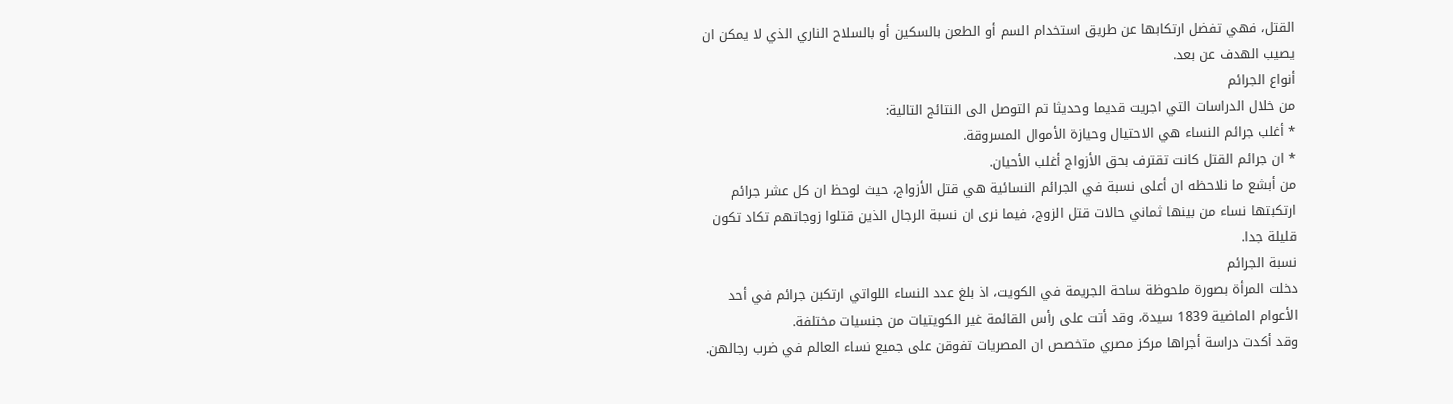القتل، فهي تفضل ارتكابها عن طريق استخدام السم أو الطعن بالسكين أو بالسلاح الناري الذي لا يمكن ان يصيب الهدف عن بعد.
أنواع الجرائم
من خلال الدراسات التي اجريت قديما وحديثا تم التوصل الى النتائج التالية:
٭ أغلب جرائم النساء هي الاحتيال وحيازة الأموال المسروقة.
٭ ان جرائم القتل كانت تقترف بحق الأزواج أغلب الأحيان.
من أبشع ما نلاحظه ان أعلى نسبة في الجرائم النسائية هي قتل الأزواج، حيث لوحظ ان كل عشر جرائم ارتكبتها نساء من بينها ثماني حالات قتل الزوج، فيما نرى ان نسبة الرجال الذين قتلوا زوجاتهم تكاد تكون قليلة جدا.
نسبة الجرائم
دخلت المرأة بصورة ملحوظة ساحة الجريمة في الكويت، اذ بلغ عدد النساء اللواتي ارتكبن جرائم في أحد الأعوام الماضية 1839 سيدة، وقد أتت على رأس القائمة غير الكويتيات من جنسيات مختلفة.
وقد أكدت دراسة أجراها مركز مصري متخصص ان المصريات تفوقن على جميع نساء العالم في ضرب رجالهن.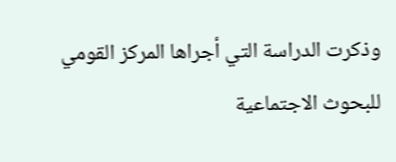وذكرت الدراسة التي أجراها المركز القومي للبحوث الاجتماعية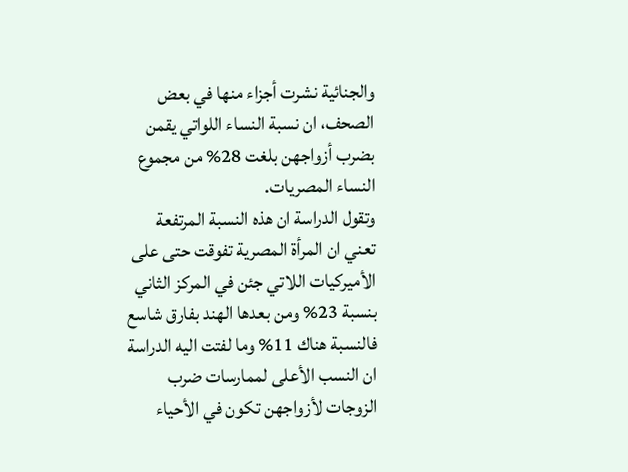والجنائية نشرت أجزاء منها في بعض الصحف، ان نسبة النساء اللواتي يقمن بضرب أزواجهن بلغت 28% من مجموع النساء المصريات.
وتقول الدراسة ان هذه النسبة المرتفعة تعني ان المرأة المصرية تفوقت حتى على الأميركيات اللاتي جئن في المركز الثاني بنسبة 23% ومن بعدها الهند بفارق شاسع فالنسبة هناك 11% وما لفتت اليه الدراسة ان النسب الأعلى لممارسات ضرب الزوجات لأزواجهن تكون في الأحياء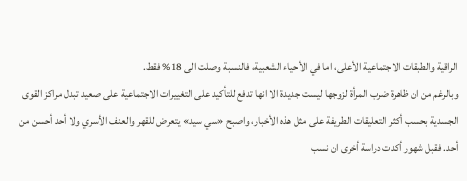الراقية والطبقات الاجتماعية الأعلى، اما في الأحياء الشعبية، فالنسبة وصلت الى 18% فقط.
وبالرغم من ان ظاهرة ضرب المرأة لزوجها ليست جديدة الا انها تدفع للتأكيد على التغييرات الاجتماعية على صعيد تبدل مراكز القوى الجسدية بحسب أكثر التعليقات الطريفة على مثل هذه الأخبار، واصبح «سي سيد» يتعرض للقهر والعنف الأسري ولا أحد أحسن من أحد. فقبل شهور أكدت دراسة أخرى ان نسب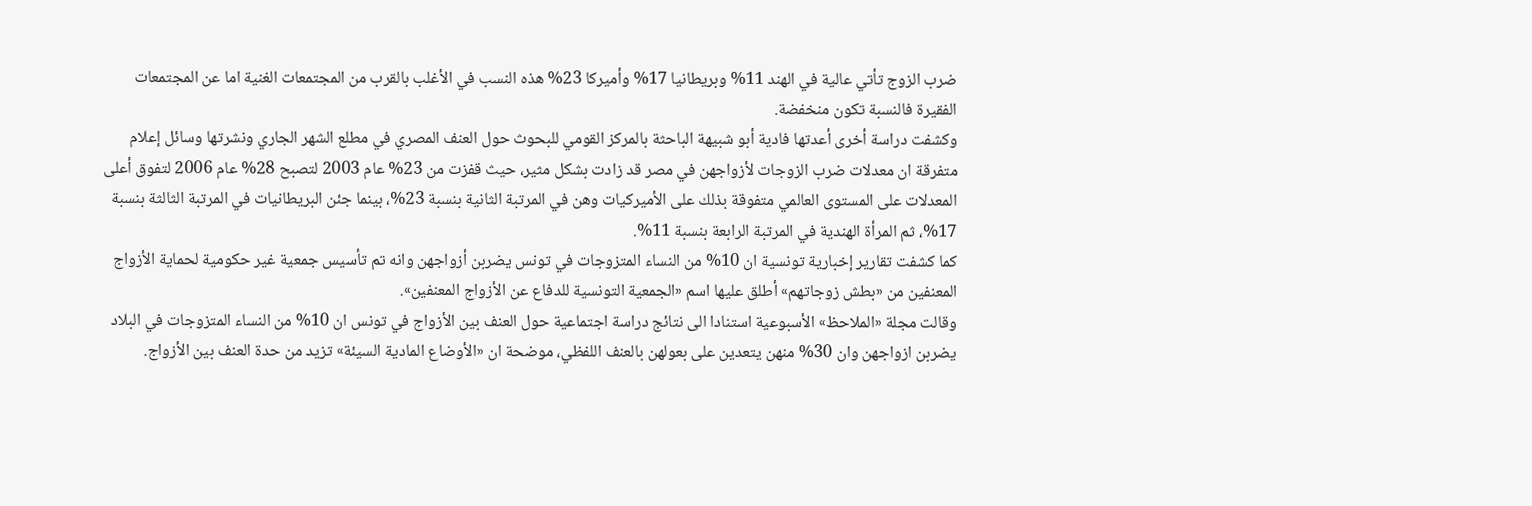ضرب الزوج تأتي عالية في الهند 11% وبريطانيا 17% وأميركا 23% هذه النسب في الأغلب بالقرب من المجتمعات الغنية اما عن المجتمعات الفقيرة فالنسبة تكون منخفضة.
وكشفت دراسة أخرى أعدتها فادية أبو شبيهة الباحثة بالمركز القومي للبحوث حول العنف المصري في مطلع الشهر الجاري ونشرتها وسائل إعلام متفرقة ان معدلات ضرب الزوجات لأزواجهن في مصر قد زادت بشكل مثير، حيث قفزت من 23% عام 2003 لتصبح 28% عام 2006 لتفوق أعلى المعدلات على المستوى العالمي متفوقة بذلك على الأميركيات وهن في المرتبة الثانية بنسبة 23%، بينما جئن البريطانيات في المرتبة الثالثة بنسبة 17%، ثم المرأة الهندية في المرتبة الرابعة بنسبة 11%.
كما كشفت تقارير إخبارية تونسية ان 10% من النساء المتزوجات في تونس يضربن أزواجهن وانه تم تأسيس جمعية غير حكومية لحماية الأزواج المعنفين من «بطش زوجاتهم» أطلق عليها اسم «الجمعية التونسية للدفاع عن الأزواج المعنفين».
وقالت مجلة «الملاحظ» الأسبوعية استنادا الى نتائج دراسة اجتماعية حول العنف بين الأزواج في تونس ان 10% من النساء المتزوجات في البلاد يضربن ازواجهن وان 30% منهن يتعدين على بعولهن بالعنف اللفظي، موضحة ان «الأوضاع المادية السيئة» تزيد من حدة العنف بين الأزواج.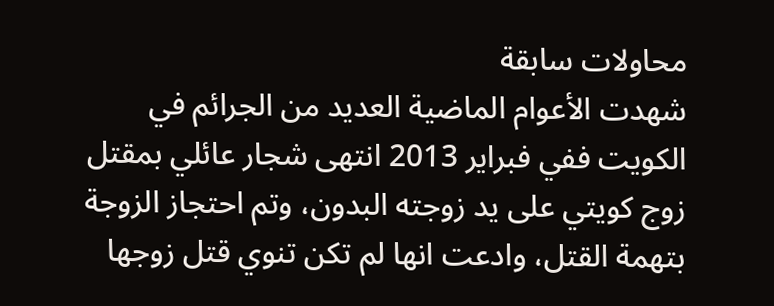محاولات سابقة
شهدت الأعوام الماضية العديد من الجرائم في الكويت ففي فبراير 2013 انتهى شجار عائلي بمقتل زوج كويتي على يد زوجته البدون، وتم احتجاز الزوجة بتهمة القتل، وادعت انها لم تكن تنوي قتل زوجها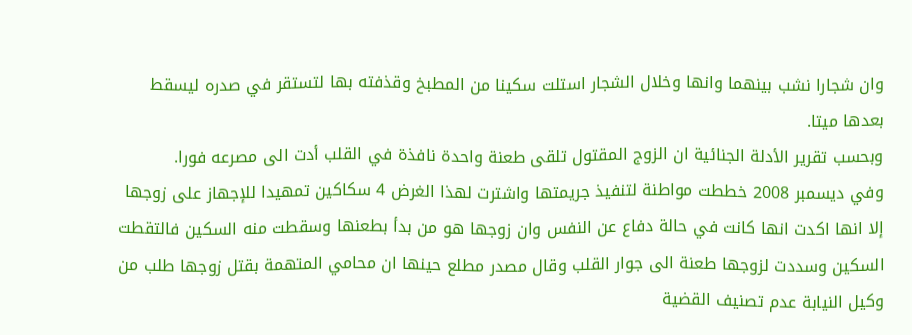وان شجارا نشب بينهما وانها وخلال الشجار استلت سكينا من المطبخ وقذفته بها لتستقر في صدره ليسقط بعدها ميتا.
وبحسب تقرير الأدلة الجنائية ان الزوج المقتول تلقى طعنة واحدة نافذة في القلب أدت الى مصرعه فورا.
وفي ديسمبر 2008 خططت مواطنة لتنفيذ جريمتها واشترت لهذا الغرض 4 سكاكين تمهيدا للإجهاز على زوجها إلا انها اكدت انها كانت في حالة دفاع عن النفس وان زوجها هو من بدأ بطعنها وسقطت منه السكين فالتقطت السكين وسددت لزوجها طعنة الى جوار القلب وقال مصدر مطلع حينها ان محامي المتهمة بقتل زوجها طلب من وكيل النيابة عدم تصنيف القضية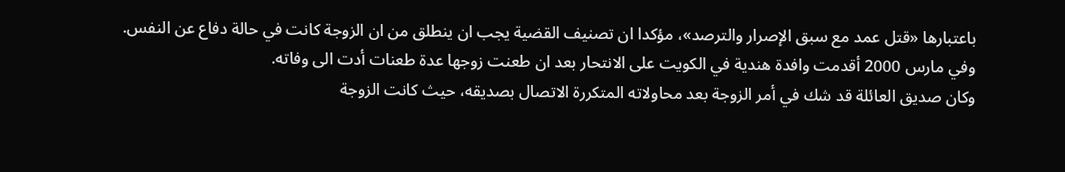باعتبارها «قتل عمد مع سبق الإصرار والترصد»، مؤكدا ان تصنيف القضية يجب ان ينطلق من ان الزوجة كانت في حالة دفاع عن النفس.
وفي مارس 2000 أقدمت وافدة هندية في الكويت على الانتحار بعد ان طعنت زوجها عدة طعنات أدت الى وفاته.
وكان صديق العائلة قد شك في أمر الزوجة بعد محاولاته المتكررة الاتصال بصديقه، حيث كانت الزوجة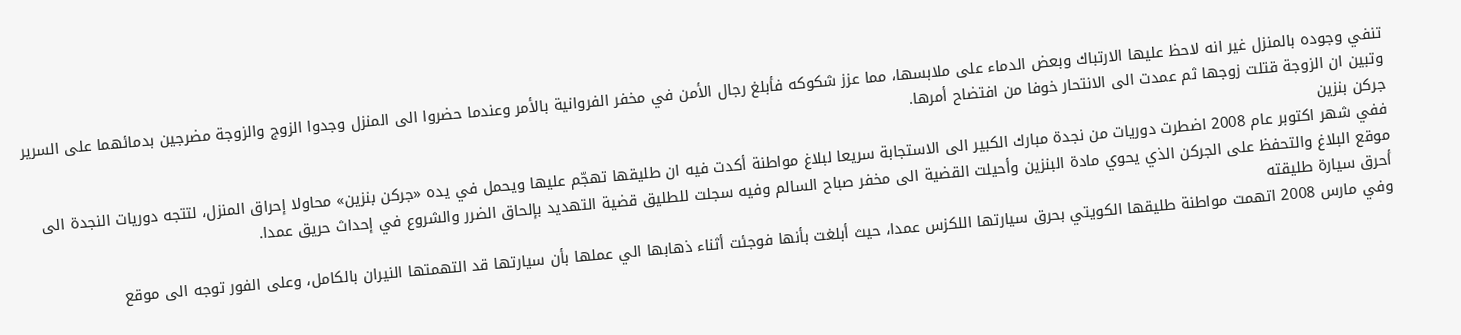تنفي وجوده بالمنزل غير انه لاحظ عليها الارتباك وبعض الدماء على ملابسها، مما عزز شكوكه فأبلغ رجال الأمن في مخفر الفروانية بالأمر وعندما حضروا الى المنزل وجدوا الزوج والزوجة مضرجين بدمائهما على السرير وتبين ان الزوجة قتلت زوجها ثم عمدت الى الانتحار خوفا من افتضاح أمرها.
جركن بنزين
ففي شهر اكتوبر عام 2008 اضطرت دوريات من نجدة مبارك الكبير الى الاستجابة سريعا لبلاغ مواطنة أكدت فيه ان طليقها تهجّم عليها ويحمل في يده «جركن بنزين» محاولا إحراق المنزل، لتتجه دوريات النجدة الى موقع البلاغ والتحفظ على الجركن الذي يحوي مادة البنزين وأحيلت القضية الى مخفر صباح السالم وفيه سجلت للطليق قضية التهديد بإلحاق الضرر والشروع في إحداث حريق عمدا.
أحرق سيارة طليقته
وفي مارس 2008 اتهمت مواطنة طليقها الكويتي بحرق سيارتها اللكزس عمدا، حيث أبلغت بأنها فوجئت أثناء ذهابها الي عملها بأن سيارتها قد التهمتها النيران بالكامل، وعلى الفور توجه الى موقع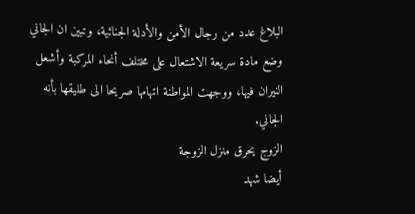البلاغ عدد من رجال الأمن والأدلة الجنائية، وتبين ان الجاني وضع مادة سريعة الاشتعال على مختلف أنحاء المركبة وأشعل النيران فيها، ووجهت المواطنة اتهامها صريحا الى طليقها بأنه الجاني.
الزوج يحرق منزل الزوجة
أيضا شهد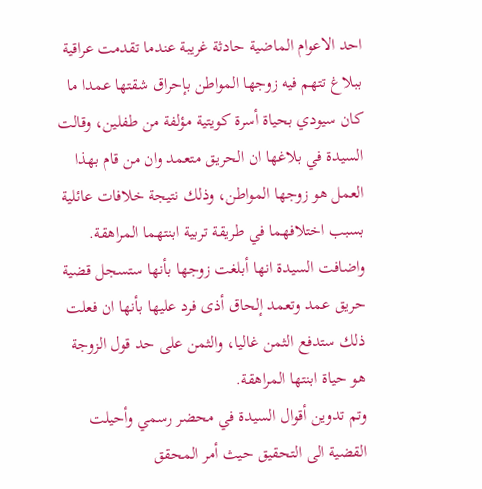احد الاعوام الماضية حادثة غريبة عندما تقدمت عراقية ببلاغ تتهم فيه زوجها المواطن بإحراق شقتها عمدا ما كان سيودي بحياة أسرة كويتية مؤلفة من طفلين، وقالت السيدة في بلاغها ان الحريق متعمد وان من قام بهذا العمل هو زوجها المواطن، وذلك نتيجة خلافات عائلية بسبب اختلافهما في طريقة تربية ابنتهما المراهقة.
واضافت السيدة انها أبلغت زوجها بأنها ستسجل قضية حريق عمد وتعمد إلحاق أذى فرد عليها بأنها ان فعلت ذلك ستدفع الثمن غاليا، والثمن على حد قول الزوجة هو حياة ابنتها المراهقة.
وتم تدوين أقوال السيدة في محضر رسمي وأحيلت القضية الى التحقيق حيث أمر المحقق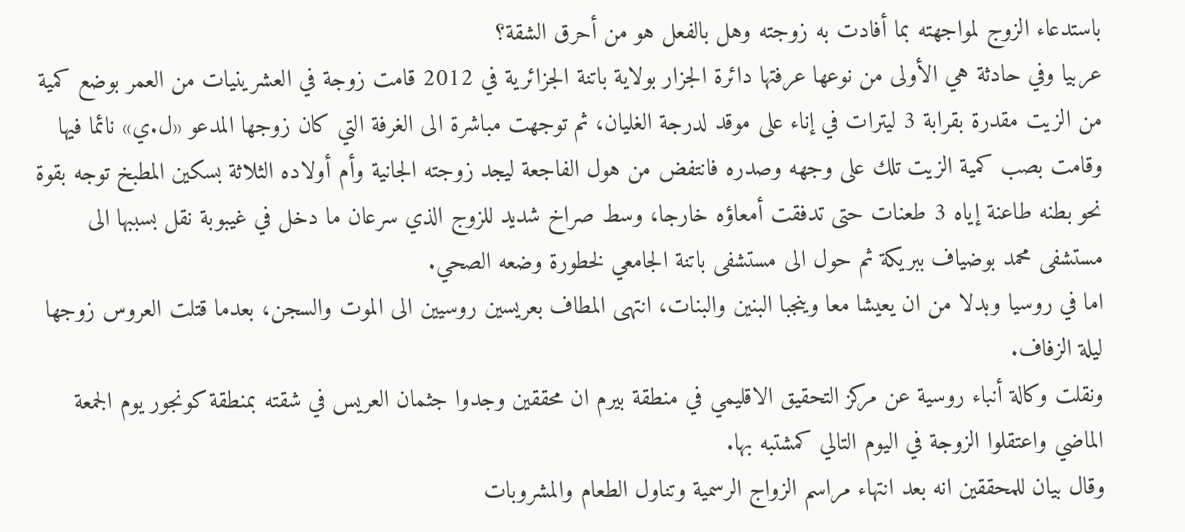باستدعاء الزوج لمواجهته بما أفادت به زوجته وهل بالفعل هو من أحرق الشقة؟
عربيا وفي حادثة هي الأولى من نوعها عرفتها دائرة الجزار بولاية باتنة الجزائرية في 2012 قامت زوجة في العشرينيات من العمر بوضع كمية من الزيت مقدرة بقرابة 3 ليترات في إناء على موقد لدرجة الغليان، ثم توجهت مباشرة الى الغرفة التي كان زوجها المدعو «ل.ي» نائما فيها وقامت بصب كمية الزيت تلك على وجهه وصدره فانتفض من هول الفاجعة ليجد زوجته الجانية وأم أولاده الثلاثة بسكين المطبخ توجه بقوة نحو بطنه طاعنة إياه 3 طعنات حتى تدفقت أمعاؤه خارجا، وسط صراخ شديد للزوج الذي سرعان ما دخل في غيبوبة نقل بسببها الى مستشفى محمد بوضياف ببريكة ثم حول الى مستشفى باتنة الجامعي لخطورة وضعه الصحي.
اما في روسيا وبدلا من ان يعيشا معا وينجبا البنين والبنات، انتهى المطاف بعريسين روسيين الى الموت والسجن، بعدما قتلت العروس زوجها ليلة الزفاف.
ونقلت وكالة أنباء روسية عن مركز التحقيق الاقليمي في منطقة بيرم ان محققين وجدوا جثمان العريس في شقته بمنطقة كونجور يوم الجمعة الماضي واعتقلوا الزوجة في اليوم التالي كمشتبه بها.
وقال بيان للمحققين انه بعد انتهاء مراسم الزواج الرسمية وتناول الطعام والمشروبات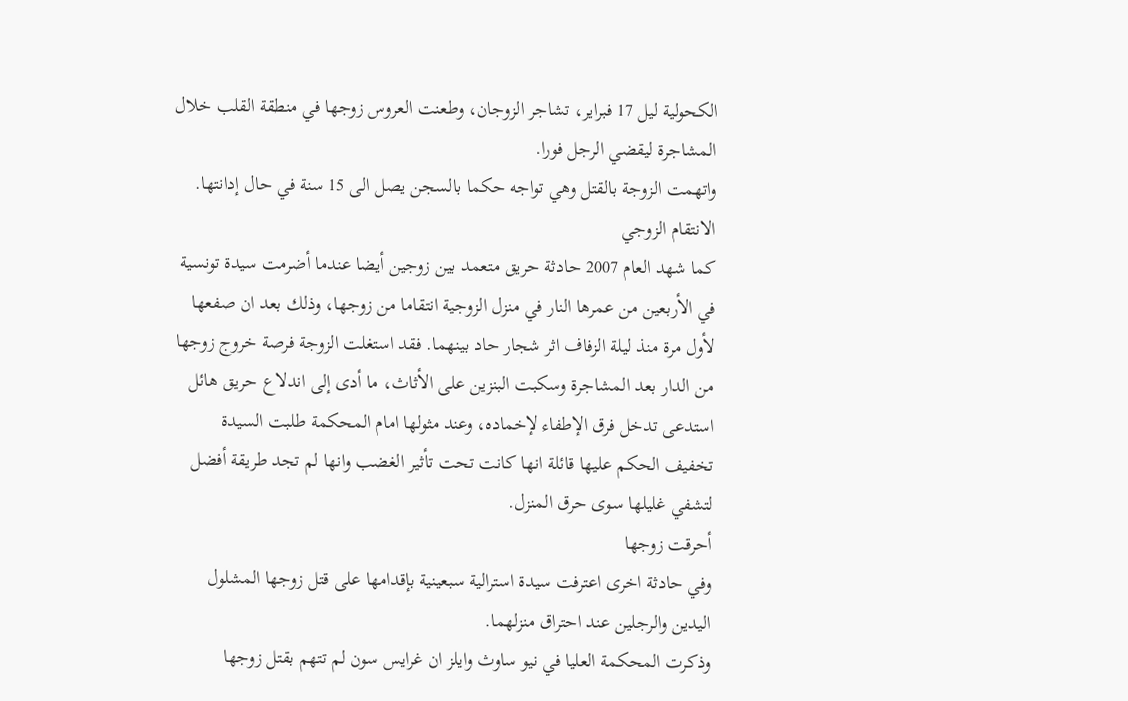الكحولية ليل 17 فبراير، تشاجر الزوجان، وطعنت العروس زوجها في منطقة القلب خلال المشاجرة ليقضي الرجل فورا.
واتهمت الزوجة بالقتل وهي تواجه حكما بالسجن يصل الى 15 سنة في حال إدانتها.
الانتقام الزوجي
كما شهد العام 2007 حادثة حريق متعمد بين زوجين أيضا عندما أضرمت سيدة تونسية في الأربعين من عمرها النار في منزل الزوجية انتقاما من زوجها، وذلك بعد ان صفعها لأول مرة منذ ليلة الزفاف اثر شجار حاد بينهما. فقد استغلت الزوجة فرصة خروج زوجها من الدار بعد المشاجرة وسكبت البنزين على الأثاث، ما أدى إلى اندلاع حريق هائل استدعى تدخل فرق الإطفاء لإخماده، وعند مثولها امام المحكمة طلبت السيدة تخفيف الحكم عليها قائلة انها كانت تحت تأثير الغضب وانها لم تجد طريقة أفضل لتشفي غليلها سوى حرق المنزل.
أحرقت زوجها
وفي حادثة اخرى اعترفت سيدة استرالية سبعينية بإقدامها على قتل زوجها المشلول اليدين والرجلين عند احتراق منزلهما.
وذكرت المحكمة العليا في نيو ساوث وايلز ان غرايس سون لم تتهم بقتل زوجها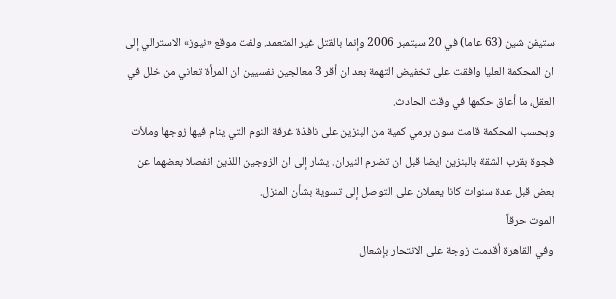ستيفن شين (63 عاما) في 20 سبتمبر 2006 وإنما بالقتل غير المتعمد. ولفت موقع «نيوز» الاسترالي إلى ان المحكمة العليا وافقت على تخفيض التهمة بعد ان أقر 3 معالجين نفسيين ان المرأة تعاني من خلل في العقل، ما أعاق حكمها في وقت الحادث.
وبحسب المحكمة قامت سون برمي كمية من البنزين على نافذة غرفة النوم التي ينام فيها زوجها وملأت فجوة بقرب الشقة بالبنزين ايضا قبل ان تضرم النيران. يشار إلى ان الزوجين اللذين انفصلا بعضهما عن بعض قبل عدة سنوات كانا يعملان على التوصل إلى تسوية بشأن المنزل.
الموت حرقاً
وفي القاهرة أقدمت زوجة على الانتحار بإشعال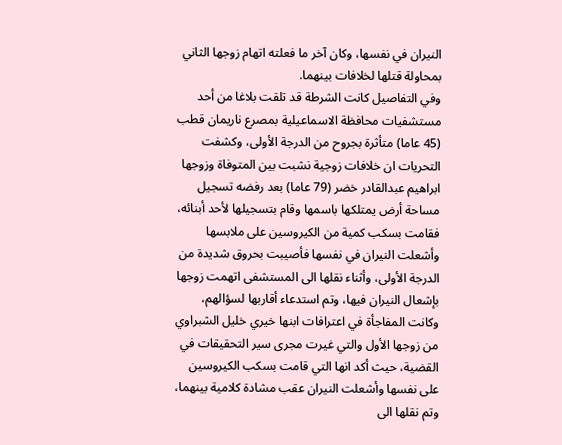النيران في نفسها، وكان آخر ما فعلته اتهام زوجها الثاني بمحاولة قتلها لخلافات بينهما.
وفي التفاصيل كانت الشرطة قد تلقت بلاغا من أحد مستشفيات محافظة الاسماعيلية بمصرع ناريمان قطب (45 عاما) متأثرة بجروح من الدرجة الأولى، وكشفت التحريات ان خلافات زوجية نشبت بين المتوفاة وزوجها ابراهيم عبدالقادر خضر (79 عاما) بعد رفضه تسجيل مساحة أرض يمتلكها باسمها وقام بتسجيلها لأحد أبنائه، فقامت بسكب كمية من الكيروسين على ملابسها وأشعلت النيران في نفسها فأصيبت بحروق شديدة من الدرجة الأولى، وأثناء نقلها الى المستشفى اتهمت زوجها بإشعال النيران فيها، وتم استدعاء أقاربها لسؤالهم، وكانت المفاجأة في اعترافات ابنها خيري خليل الشبراوي من زوجها الأول والتي غيرت مجرى سير التحقيقات في القضية، حيث أكد انها التي قامت بسكب الكيروسين على نفسها وأشعلت النيران عقب مشادة كلامية بينهما، وتم نقلها الى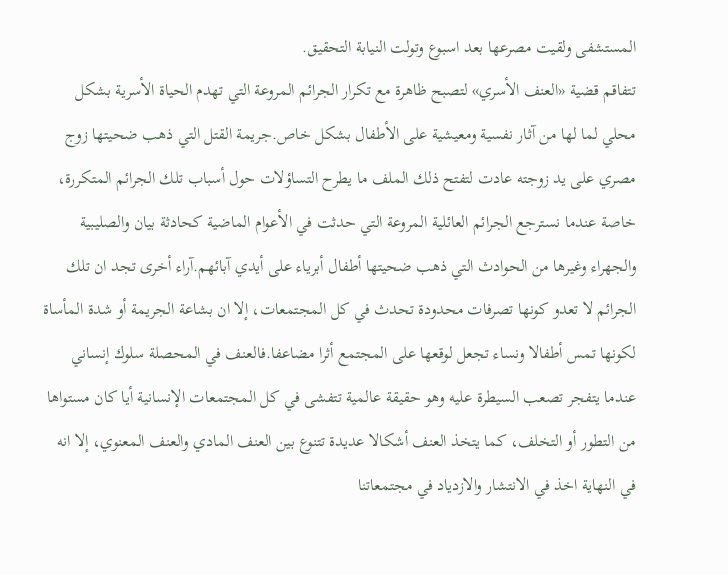المستشفى ولقيت مصرعها بعد اسبوع وتولت النيابة التحقيق.
تتفاقم قضية «العنف الأسري» لتصبح ظاهرة مع تكرار الجرائم المروعة التي تهدم الحياة الأسرية بشكل محلي لما لها من آثار نفسية ومعيشية على الأطفال بشكل خاص.جريمة القتل التي ذهب ضحيتها زوج مصري على يد زوجته عادت لتفتح ذلك الملف ما يطرح التساؤلات حول أسباب تلك الجرائم المتكررة، خاصة عندما نسترجع الجرائم العائلية المروعة التي حدثت في الأعوام الماضية كحادثة بيان والصليبية والجهراء وغيرها من الحوادث التي ذهب ضحيتها أطفال أبرياء على أيدي آبائهم.آراء أخرى تجد ان تلك الجرائم لا تعدو كونها تصرفات محدودة تحدث في كل المجتمعات، إلا ان بشاعة الجريمة أو شدة المأساة لكونها تمس أطفالا ونساء تجعل لوقعها على المجتمع أثرا مضاعفا.فالعنف في المحصلة سلوك إنساني عندما يتفجر تصعب السيطرة عليه وهو حقيقة عالمية تتفشى في كل المجتمعات الإنسانية أيا كان مستواها من التطور أو التخلف، كما يتخذ العنف أشكالا عديدة تتنوع بين العنف المادي والعنف المعنوي، إلا انه في النهاية اخذ في الانتشار والازدياد في مجتمعاتنا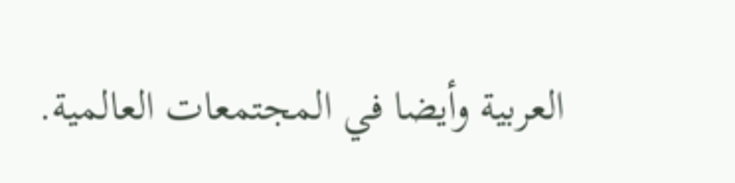العربية وأيضا في المجتمعات العالمية.